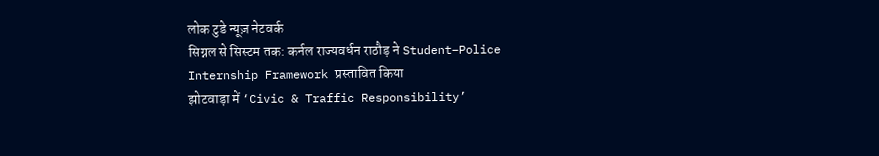लोक टुडे न्यूज़ नेटवर्क
सिग्नल से सिस्टम तक: कर्नल राज्यवर्धन राठौड़ ने Student–Police Internship Framework प्रस्तावित किया
झोटवाड़ा में ‘Civic & Traffic Responsibility’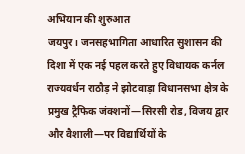अभियान की शुरुआत
जयपुर। जनसहभागिता आधारित सुशासन की दिशा में एक नई पहल करते हुए विधायक कर्नल राज्यवर्धन राठौड़ ने झोटवाड़ा विधानसभा क्षेत्र के प्रमुख ट्रैफिक जंक्शनों—सिरसी रोड, विजय द्वार और वैशाली—पर विद्यार्थियों के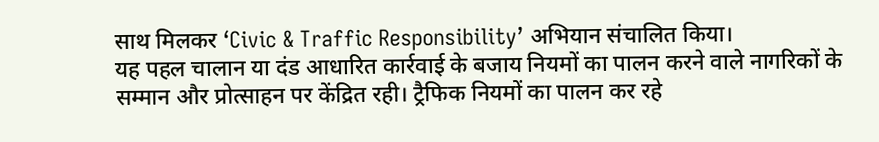साथ मिलकर ‘Civic & Traffic Responsibility’ अभियान संचालित किया।
यह पहल चालान या दंड आधारित कार्रवाई के बजाय नियमों का पालन करने वाले नागरिकों के सम्मान और प्रोत्साहन पर केंद्रित रही। ट्रैफिक नियमों का पालन कर रहे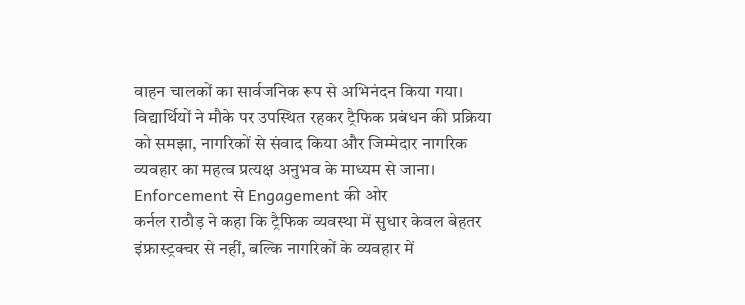वाहन चालकों का सार्वजनिक रूप से अभिनंदन किया गया। विद्यार्थियों ने मौके पर उपस्थित रहकर ट्रैफिक प्रबंधन की प्रक्रिया को समझा, नागरिकों से संवाद किया और जिम्मेदार नागरिक व्यवहार का महत्व प्रत्यक्ष अनुभव के माध्यम से जाना।
Enforcement से Engagement की ओर
कर्नल राठौड़ ने कहा कि ट्रैफिक व्यवस्था में सुधार केवल बेहतर इंफ्रास्ट्रक्चर से नहीं, बल्कि नागरिकों के व्यवहार में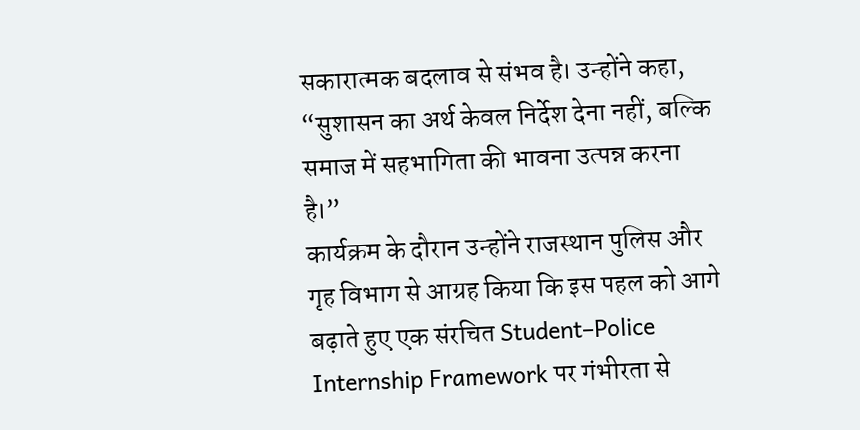सकारात्मक बदलाव से संभव है। उन्होंने कहा, “सुशासन का अर्थ केवल निर्देश देना नहीं, बल्कि समाज में सहभागिता की भावना उत्पन्न करना है।”
कार्यक्रम के दौरान उन्होंने राजस्थान पुलिस और गृह विभाग से आग्रह किया कि इस पहल को आगे बढ़ाते हुए एक संरचित Student–Police Internship Framework पर गंभीरता से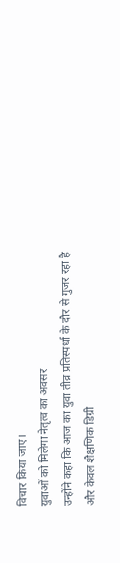विचार किया जाए।
युवाओं को मिलेगा नेतृत्व का अवसर
उन्होंने कहा कि आज का युवा तीव्र प्रतिस्पर्धा के दौर से गुजर रहा है और केवल शैक्षणिक डिग्री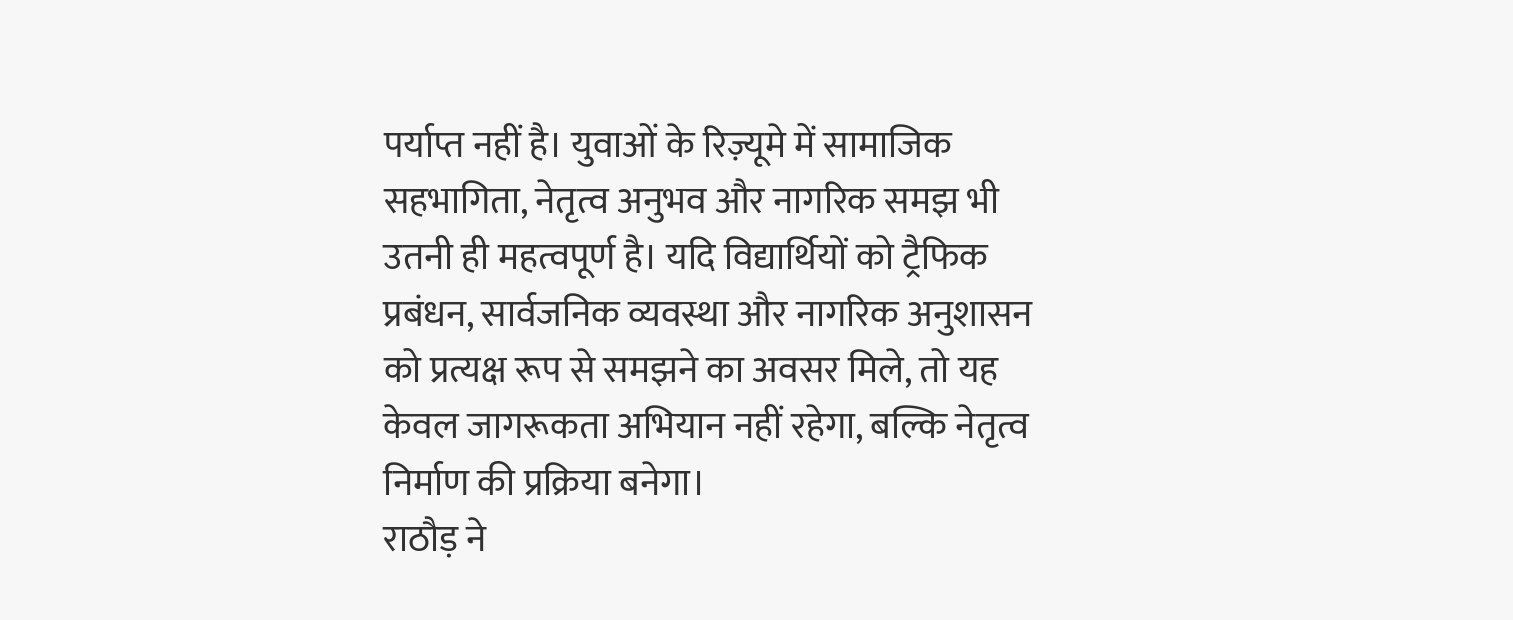पर्याप्त नहीं है। युवाओं के रिज़्यूमे में सामाजिक सहभागिता, नेतृत्व अनुभव और नागरिक समझ भी उतनी ही महत्वपूर्ण है। यदि विद्यार्थियों को ट्रैफिक प्रबंधन, सार्वजनिक व्यवस्था और नागरिक अनुशासन को प्रत्यक्ष रूप से समझने का अवसर मिले, तो यह केवल जागरूकता अभियान नहीं रहेगा, बल्कि नेतृत्व निर्माण की प्रक्रिया बनेगा।
राठौड़ ने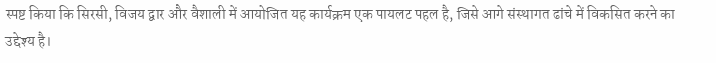स्पष्ट किया कि सिरसी, विजय द्वार और वैशाली में आयोजित यह कार्यक्रम एक पायलट पहल है, जिसे आगे संस्थागत ढांचे में विकसित करने का उद्देश्य है।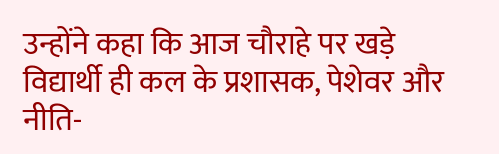उन्होंने कहा कि आज चौराहे पर खड़े विद्यार्थी ही कल के प्रशासक, पेशेवर और नीति-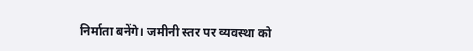निर्माता बनेंगे। जमीनी स्तर पर व्यवस्था को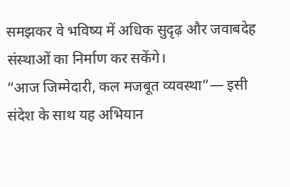समझकर वे भविष्य में अधिक सुदृढ़ और जवाबदेह संस्थाओं का निर्माण कर सकेंगे।
“आज जिम्मेदारी, कल मजबूत व्यवस्था”— इसी संदेश के साथ यह अभियान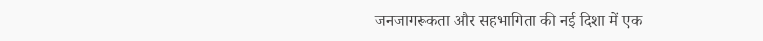जनजागरूकता और सहभागिता की नई दिशा में एक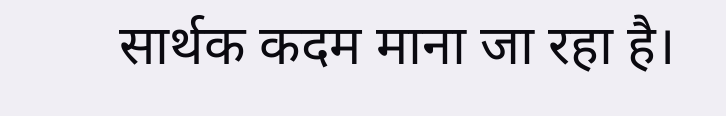सार्थक कदम माना जा रहा है।